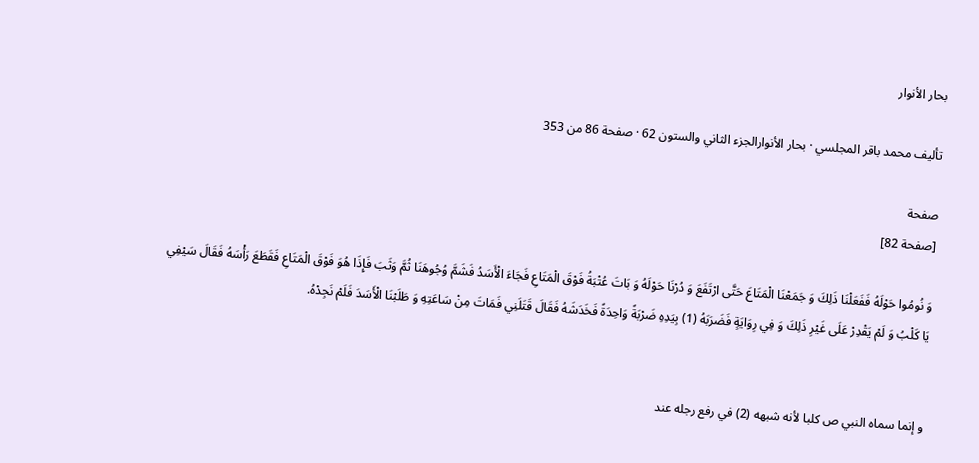بحار الأنوار

تأليف محمد باقر المجلسي · بحار الأنوارالجزء الثاني والستون 62 · صفحة 86 من 353

صفحة
[صفحة 82]

وَ نُومُوا حَوْلَهُ فَفَعَلْنَا ذَلِكَ وَ جَمَعْنَا الْمَتَاعَ حَتَّى ارْتَفَعَ وَ دُرْنَا حَوْلَهُ وَ بَاتَ عُتْبَةُ فَوْقَ الْمَتَاعِ فَجَاءَ الْأَسَدُ فَشَمَّ وُجُوهَنَا ثُمَّ وَثَبَ فَإِذَا هُوَ فَوْقَ الْمَتَاعِ فَقَطَعَ رَأْسَهُ فَقَالَ سَيْفِي يَا كَلْبُ وَ لَمْ يَقْدِرْ عَلَى غَيْرِ ذَلِكَ وَ فِي رِوَايَةٍ فَضَرَبَهُ (1) بِيَدِهِ ضَرْبَةً وَاحِدَةً فَخَدَشَهُ فَقَالَ قَتَلَنِي فَمَاتَ مِنْ سَاعَتِهِ وَ طَلَبْنَا الْأَسَدَ فَلَمْ نَجِدْهُ.


و إنما سماه النبي ص كلبا لأنه شبهه (2) في رفع رجله عند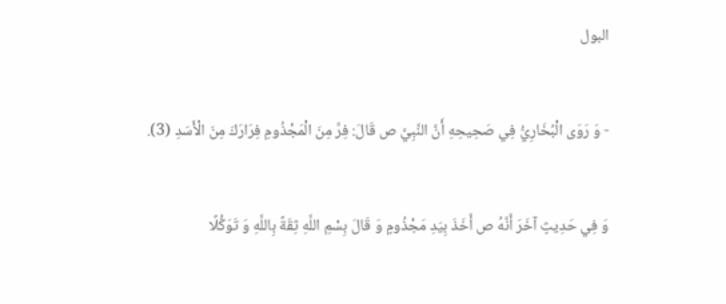البول


- وَ رَوَى الْبُخَارِيُّ فِي صَحِيحِهِ أَنَّ النَّبِيَّ ص قَالَ: فِرَّ مِنَ الْمَجْذُومِ فِرَارَكَ مِنَ الْأَسَدِ (3).


وَ فِي حَدِيثٍ آخَرَ أَنَّهُ ص أَخَذَ بِيَدِ مَجْذُومٍ وَ قَالَ بِسْمِ اللَّهِ ثِقَةً بِاللَّهِ وَ تَوَكُّلًا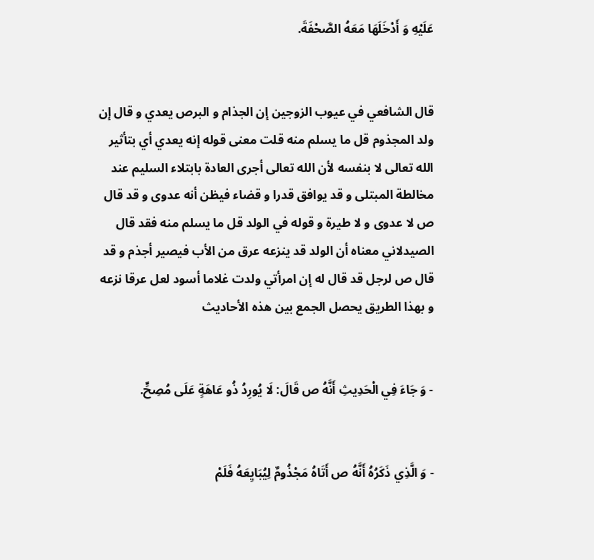عَلَيْهِ وَ أَدْخَلَهَا مَعَهُ الصَّحْفَةَ.


قال الشافعي في عيوب الزوجين إن الجذام و البرص يعدي و قال إن ولد المجذوم قل ما يسلم منه قلت معنى قوله إنه يعدي أي بتأثير الله تعالى لا بنفسه لأن الله تعالى أجرى العادة بابتلاء السليم عند مخالطة المبتلى و قد يوافق قدرا و قضاء فيظن أنه عدوى و قد قال ص لا عدوى و لا طيرة و قوله في الولد قل ما يسلم منه فقد قال الصيدلاني معناه أن الولد قد ينزعه عرق من الأب فيصير أجذم و قد قال ص لرجل قد قال له إن امرأتي ولدت غلاما أسود لعل عرقا نزعه و بهذا الطريق يحصل الجمع بين هذه الأحاديث


- وَ جَاءَ فِي الْحَدِيثِ أَنَّهُ ص قَالَ: لَا يُورِدُ ذُو عَاهَةٍ عَلَى مُصِحٍّ.


- وَ الَّذِي ذَكَرُهُ أَنَّهُ ص أَتَاهُ مَجْذُومٌ لِيُبَايِعَهُ فَلَمْ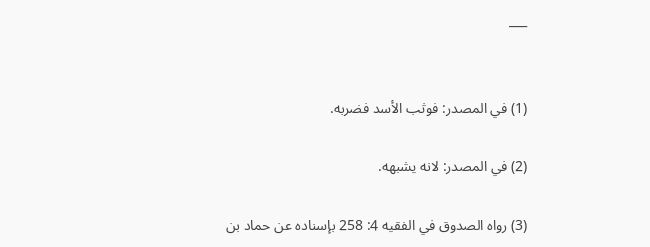___


(1) في المصدر: فوثب الأسد فضربه.

(2) في المصدر: لانه يشبهه.

(3) رواه الصدوق في الفقيه 4: 258 بإسناده عن حماد بن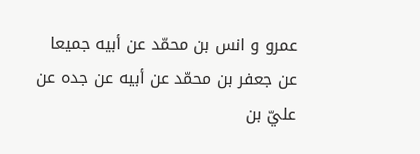عمرو و انس بن محمّد عن أبيه جميعا عن جعفر بن محمّد عن أبيه عن جده عن عليّ بن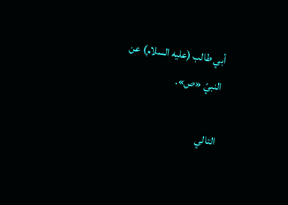أبي طالب (عليه السلام) عن النبيّ «ص».

التالي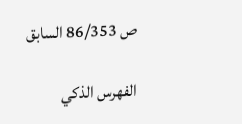ص 86/353 السابق

الفهرس الذكي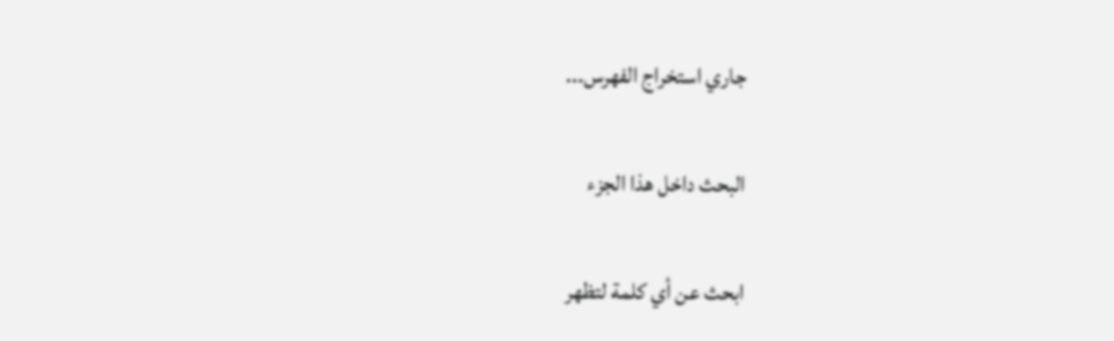جاري استخراج الفهرس...

البحث داخل هذا الجزء

ابحث عن أي كلمة لتظهر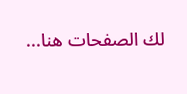لك الصفحات هنا...